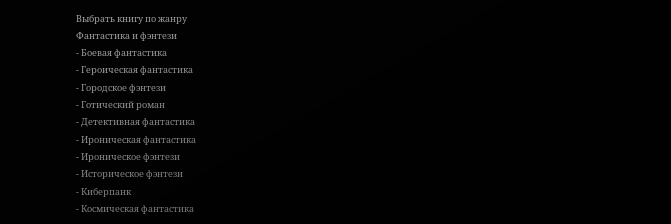Выбрать книгу по жанру
Фантастика и фэнтези
- Боевая фантастика
- Героическая фантастика
- Городское фэнтези
- Готический роман
- Детективная фантастика
- Ироническая фантастика
- Ироническое фэнтези
- Историческое фэнтези
- Киберпанк
- Космическая фантастика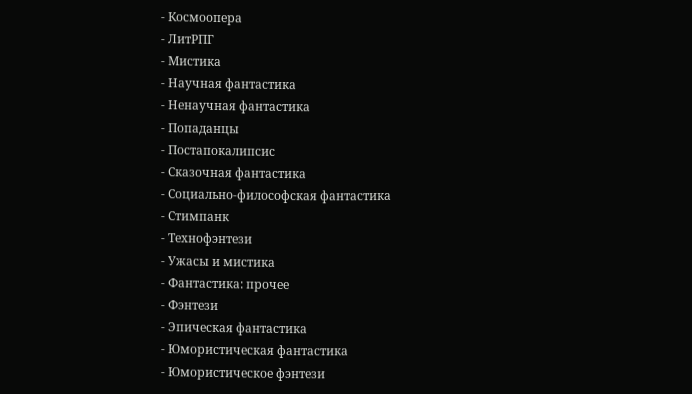- Космоопера
- ЛитРПГ
- Мистика
- Научная фантастика
- Ненаучная фантастика
- Попаданцы
- Постапокалипсис
- Сказочная фантастика
- Социально-философская фантастика
- Стимпанк
- Технофэнтези
- Ужасы и мистика
- Фантастика: прочее
- Фэнтези
- Эпическая фантастика
- Юмористическая фантастика
- Юмористическое фэнтези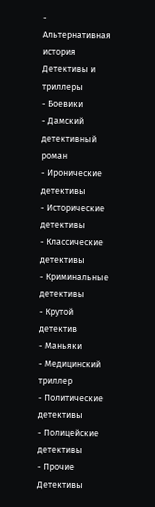- Альтернативная история
Детективы и триллеры
- Боевики
- Дамский детективный роман
- Иронические детективы
- Исторические детективы
- Классические детективы
- Криминальные детективы
- Крутой детектив
- Маньяки
- Медицинский триллер
- Политические детективы
- Полицейские детективы
- Прочие Детективы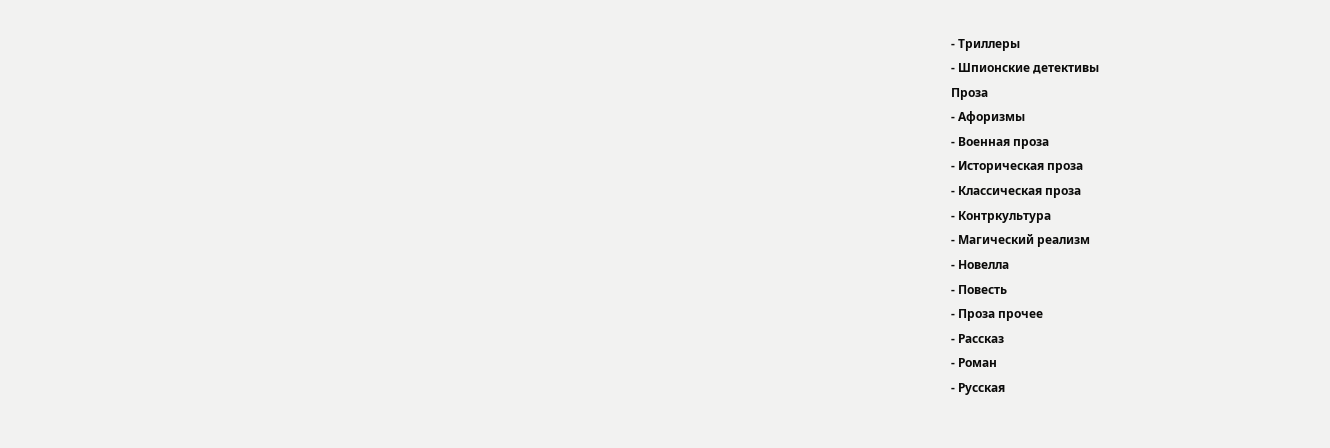- Триллеры
- Шпионские детективы
Проза
- Афоризмы
- Военная проза
- Историческая проза
- Классическая проза
- Контркультура
- Магический реализм
- Новелла
- Повесть
- Проза прочее
- Рассказ
- Роман
- Русская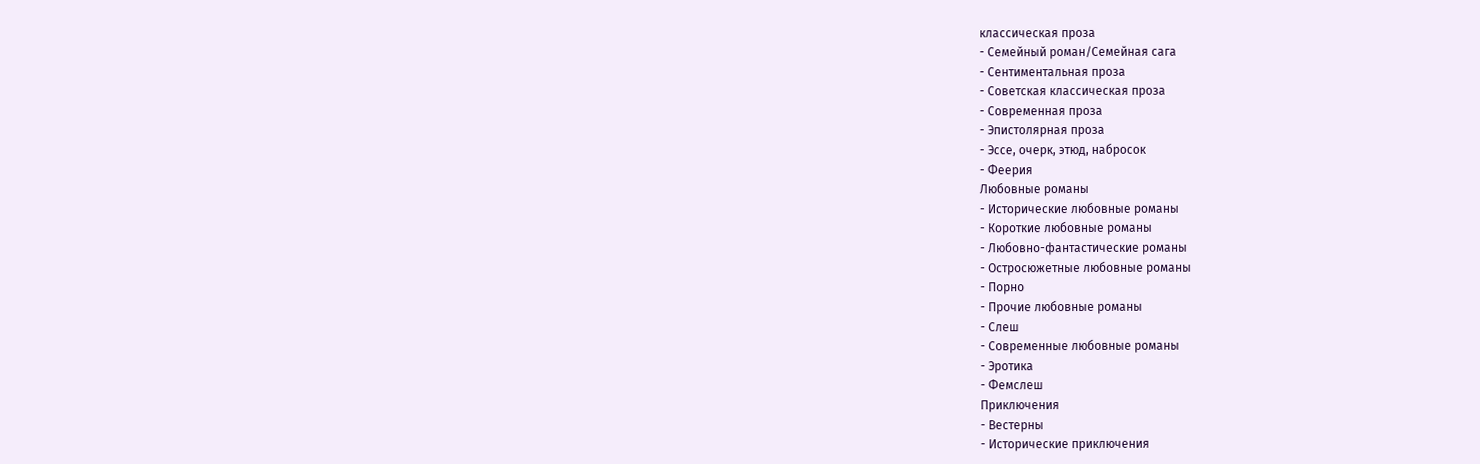классическая проза
- Семейный роман/Семейная сага
- Сентиментальная проза
- Советская классическая проза
- Современная проза
- Эпистолярная проза
- Эссе, очерк, этюд, набросок
- Феерия
Любовные романы
- Исторические любовные романы
- Короткие любовные романы
- Любовно-фантастические романы
- Остросюжетные любовные романы
- Порно
- Прочие любовные романы
- Слеш
- Современные любовные романы
- Эротика
- Фемслеш
Приключения
- Вестерны
- Исторические приключения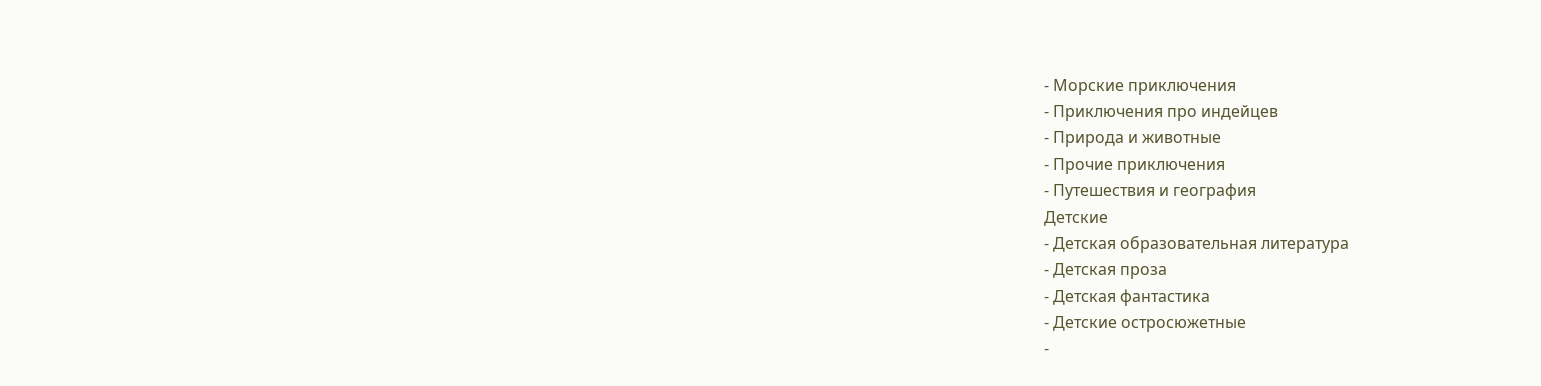- Морские приключения
- Приключения про индейцев
- Природа и животные
- Прочие приключения
- Путешествия и география
Детские
- Детская образовательная литература
- Детская проза
- Детская фантастика
- Детские остросюжетные
-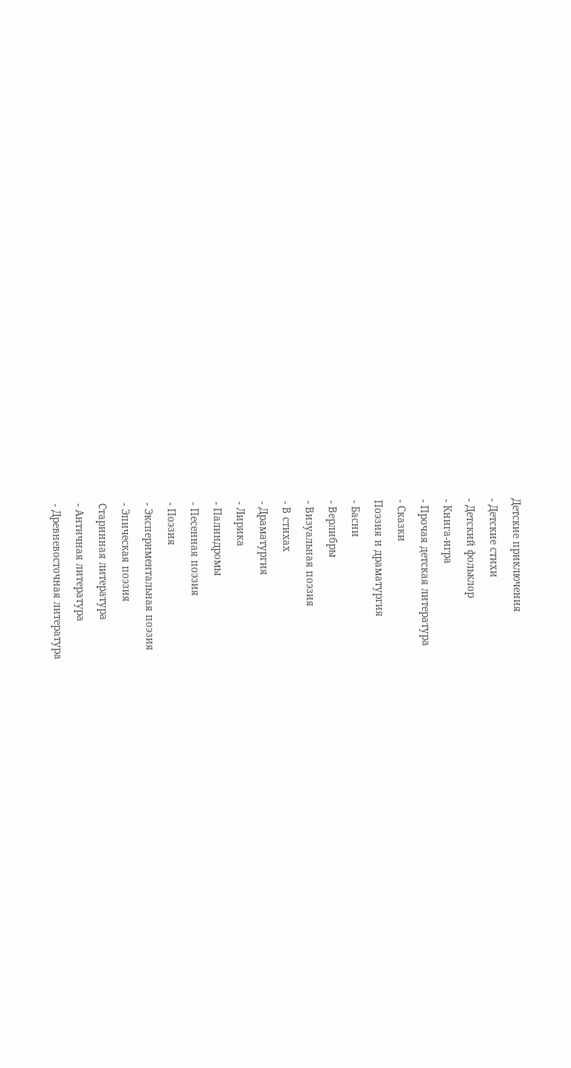Детские приключения
- Детские стихи
- Детский фольклор
- Книга-игра
- Прочая детская литература
- Сказки
Поэзия и драматургия
- Басни
- Верлибры
- Визуальная поэзия
- В стихах
- Драматургия
- Лирика
- Палиндромы
- Песенная поэзия
- Поэзия
- Экспериментальная поэзия
- Эпическая поэзия
Старинная литература
- Античная литература
- Древневосточная литература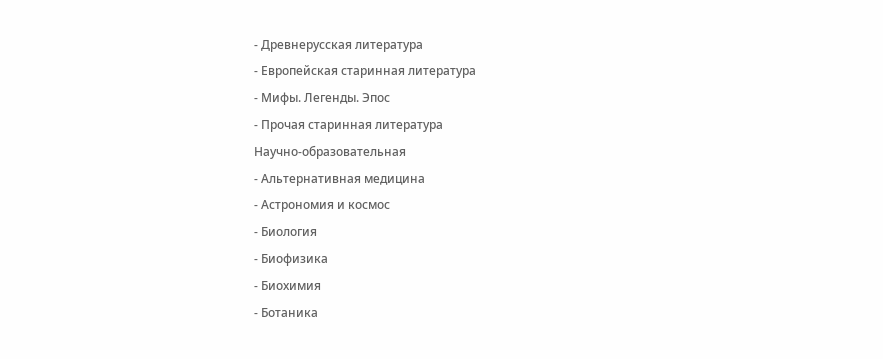- Древнерусская литература
- Европейская старинная литература
- Мифы. Легенды. Эпос
- Прочая старинная литература
Научно-образовательная
- Альтернативная медицина
- Астрономия и космос
- Биология
- Биофизика
- Биохимия
- Ботаника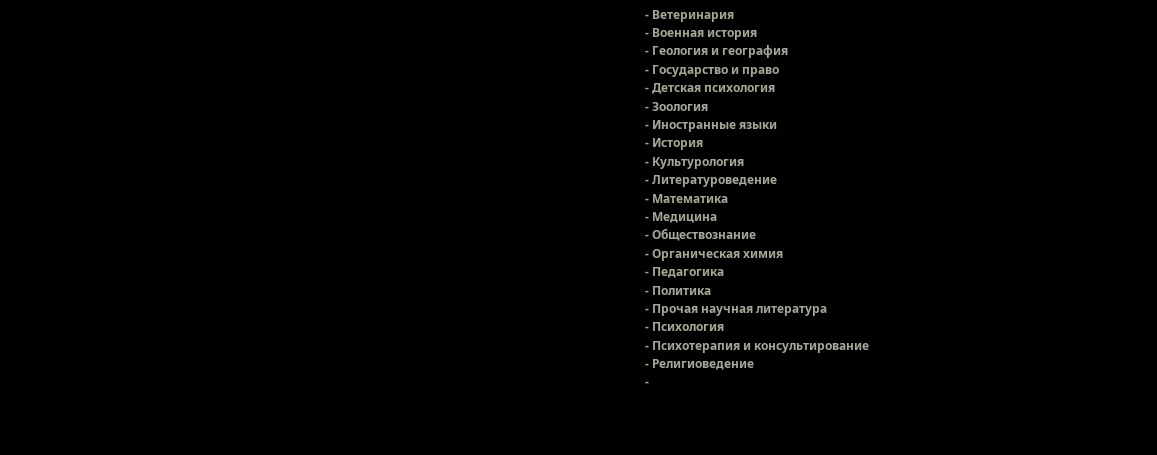- Ветеринария
- Военная история
- Геология и география
- Государство и право
- Детская психология
- Зоология
- Иностранные языки
- История
- Культурология
- Литературоведение
- Математика
- Медицина
- Обществознание
- Органическая химия
- Педагогика
- Политика
- Прочая научная литература
- Психология
- Психотерапия и консультирование
- Религиоведение
-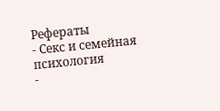Рефераты
- Секс и семейная психология
-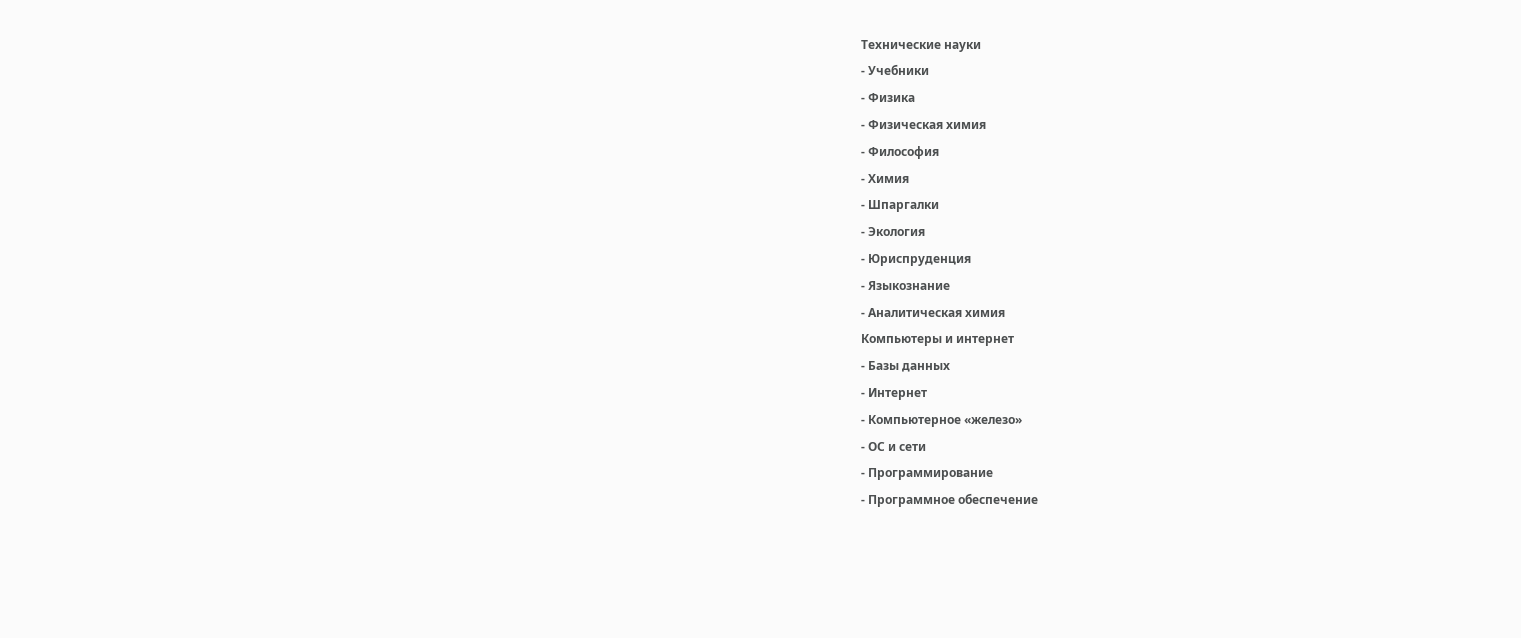Технические науки
- Учебники
- Физика
- Физическая химия
- Философия
- Химия
- Шпаргалки
- Экология
- Юриспруденция
- Языкознание
- Аналитическая химия
Компьютеры и интернет
- Базы данных
- Интернет
- Компьютерное «железо»
- ОС и сети
- Программирование
- Программное обеспечение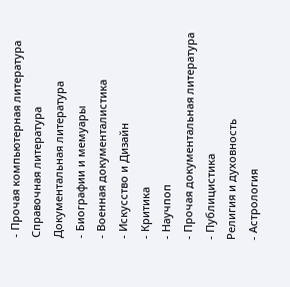- Прочая компьютерная литература
Справочная литература
Документальная литература
- Биографии и мемуары
- Военная документалистика
- Искусство и Дизайн
- Критика
- Научпоп
- Прочая документальная литература
- Публицистика
Религия и духовность
- Астрология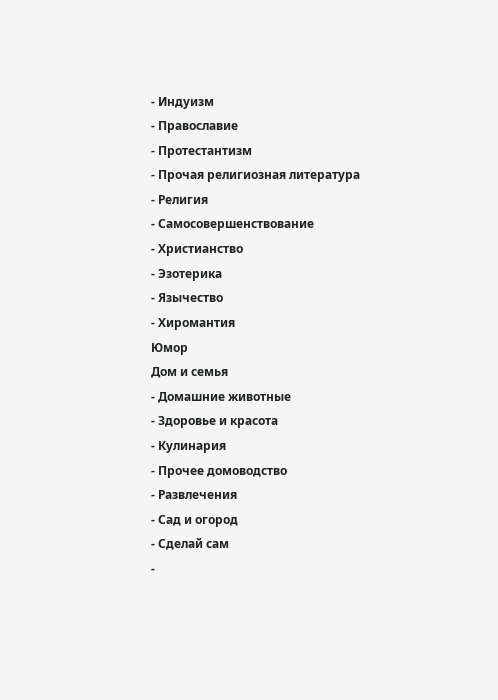- Индуизм
- Православие
- Протестантизм
- Прочая религиозная литература
- Религия
- Самосовершенствование
- Христианство
- Эзотерика
- Язычество
- Хиромантия
Юмор
Дом и семья
- Домашние животные
- Здоровье и красота
- Кулинария
- Прочее домоводство
- Развлечения
- Сад и огород
- Сделай сам
-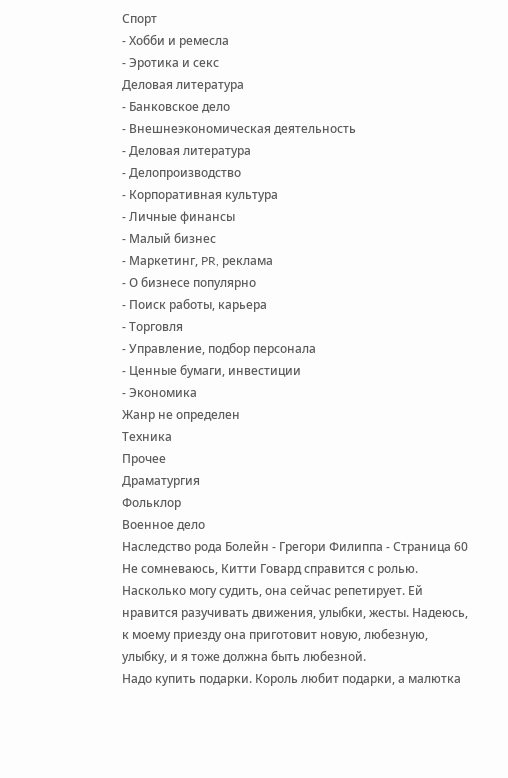Спорт
- Хобби и ремесла
- Эротика и секс
Деловая литература
- Банковское дело
- Внешнеэкономическая деятельность
- Деловая литература
- Делопроизводство
- Корпоративная культура
- Личные финансы
- Малый бизнес
- Маркетинг, PR, реклама
- О бизнесе популярно
- Поиск работы, карьера
- Торговля
- Управление, подбор персонала
- Ценные бумаги, инвестиции
- Экономика
Жанр не определен
Техника
Прочее
Драматургия
Фольклор
Военное дело
Наследство рода Болейн - Грегори Филиппа - Страница 60
Не сомневаюсь, Китти Говард справится с ролью. Насколько могу судить, она сейчас репетирует. Ей нравится разучивать движения, улыбки, жесты. Надеюсь, к моему приезду она приготовит новую, любезную, улыбку, и я тоже должна быть любезной.
Надо купить подарки. Король любит подарки, а малютка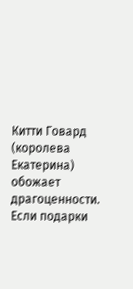Китти Говард (королева Екатерина) обожает драгоценности. Если подарки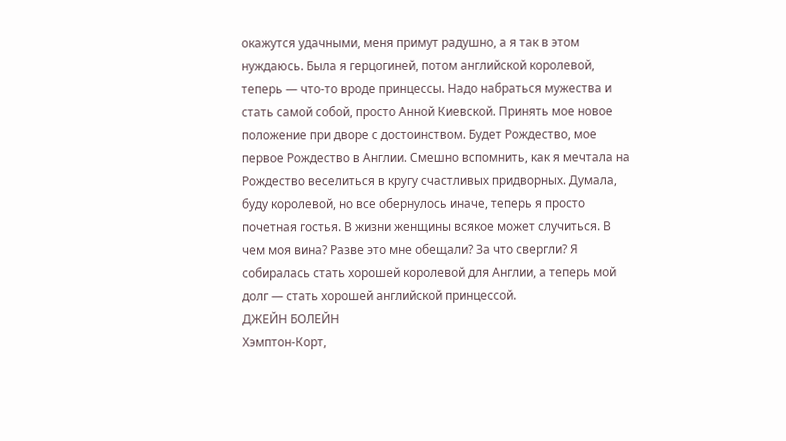окажутся удачными, меня примут радушно, а я так в этом нуждаюсь. Была я герцогиней, потом английской королевой, теперь — что-то вроде принцессы. Надо набраться мужества и стать самой собой, просто Анной Киевской. Принять мое новое положение при дворе с достоинством. Будет Рождество, мое первое Рождество в Англии. Смешно вспомнить, как я мечтала на Рождество веселиться в кругу счастливых придворных. Думала, буду королевой, но все обернулось иначе, теперь я просто почетная гостья. В жизни женщины всякое может случиться. В чем моя вина? Разве это мне обещали? За что свергли? Я собиралась стать хорошей королевой для Англии, а теперь мой долг — стать хорошей английской принцессой.
ДЖЕЙН БОЛЕЙН
Хэмптон-Корт,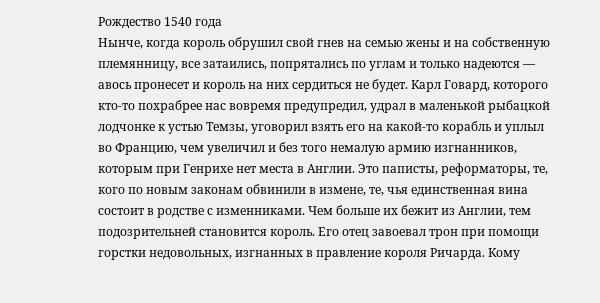Рождество 1540 года
Нынче, когда король обрушил свой гнев на семью жены и на собственную племянницу, все затаились, попрятались по углам и только надеются — авось пронесет и король на них сердиться не будет. Карл Говард, которого кто-то похрабрее нас вовремя предупредил, удрал в маленькой рыбацкой лодчонке к устью Темзы, уговорил взять его на какой-то корабль и уплыл во Францию, чем увеличил и без того немалую армию изгнанников, которым при Генрихе нет места в Англии. Это паписты, реформаторы, те, кого по новым законам обвинили в измене, те, чья единственная вина состоит в родстве с изменниками. Чем больше их бежит из Англии, тем подозрительней становится король. Его отец завоевал трон при помощи горстки недовольных, изгнанных в правление короля Ричарда. Кому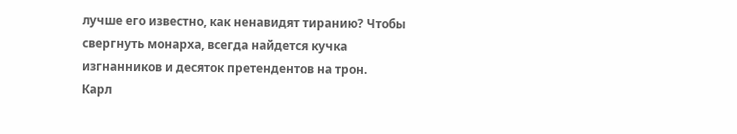лучше его известно, как ненавидят тиранию? Чтобы свергнуть монарха, всегда найдется кучка изгнанников и десяток претендентов на трон.
Карл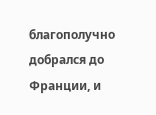благополучно добрался до Франции, и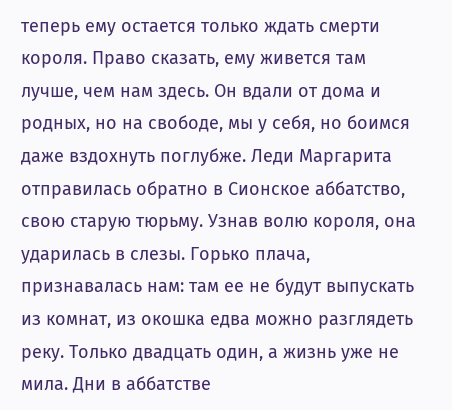теперь ему остается только ждать смерти короля. Право сказать, ему живется там лучше, чем нам здесь. Он вдали от дома и родных, но на свободе, мы у себя, но боимся даже вздохнуть поглубже. Леди Маргарита отправилась обратно в Сионское аббатство, свою старую тюрьму. Узнав волю короля, она ударилась в слезы. Горько плача, признавалась нам: там ее не будут выпускать из комнат, из окошка едва можно разглядеть реку. Только двадцать один, а жизнь уже не мила. Дни в аббатстве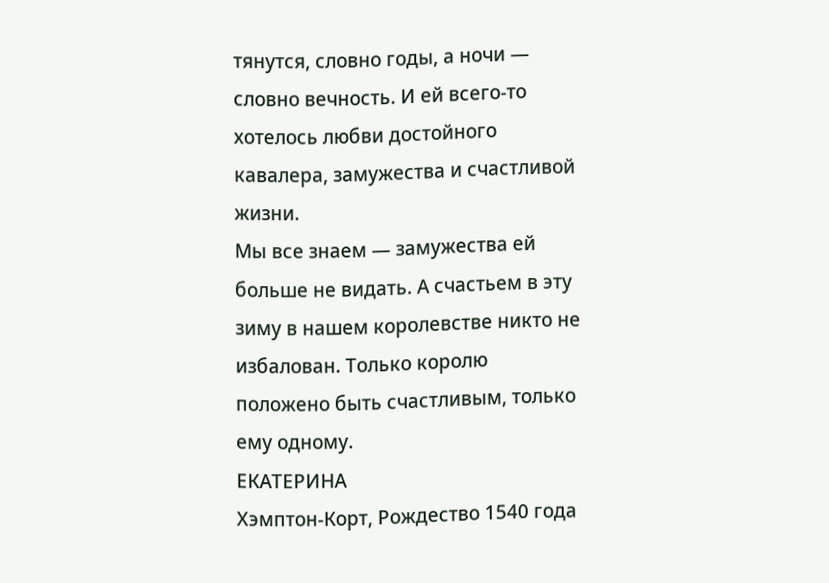тянутся, словно годы, а ночи — словно вечность. И ей всего-то хотелось любви достойного кавалера, замужества и счастливой жизни.
Мы все знаем — замужества ей больше не видать. А счастьем в эту зиму в нашем королевстве никто не избалован. Только королю положено быть счастливым, только ему одному.
ЕКАТЕРИНА
Хэмптон-Корт, Рождество 1540 года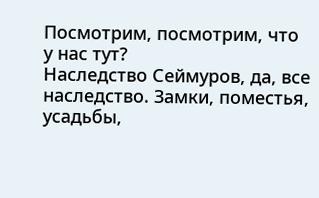Посмотрим, посмотрим, что у нас тут?
Наследство Сеймуров, да, все наследство. Замки, поместья, усадьбы,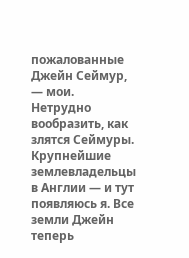пожалованные Джейн Сеймур, — мои. Нетрудно вообразить, как злятся Сеймуры. Крупнейшие землевладельцы в Англии — и тут появляюсь я. Все земли Джейн теперь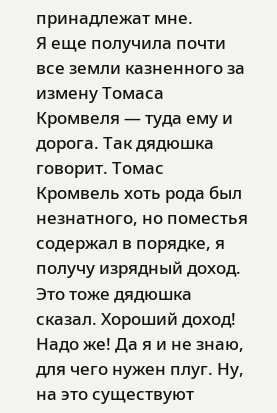принадлежат мне.
Я еще получила почти все земли казненного за измену Томаса Кромвеля — туда ему и дорога. Так дядюшка говорит. Томас Кромвель хоть рода был незнатного, но поместья содержал в порядке, я получу изрядный доход. Это тоже дядюшка сказал. Хороший доход! Надо же! Да я и не знаю, для чего нужен плуг. Ну, на это существуют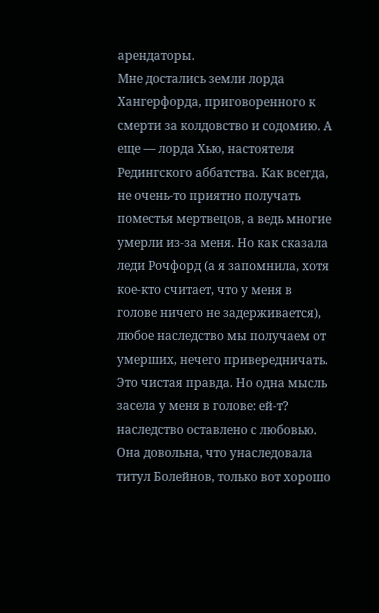арендаторы.
Мне достались земли лорда Хангерфорда, приговоренного к смерти за колдовство и содомию. А еще — лорда Хью, настоятеля Редингского аббатства. Как всегда, не очень-то приятно получать поместья мертвецов, а ведь многие умерли из-за меня. Но как сказала леди Рочфорд (а я запомнила, хотя кое-кто считает, что у меня в голове ничего не задерживается), любое наследство мы получаем от умерших, нечего привередничать.
Это чистая правда. Но одна мысль засела у меня в голове: ей-т? наследство оставлено с любовью. Она довольна, что унаследовала титул Болейнов, только вот хорошо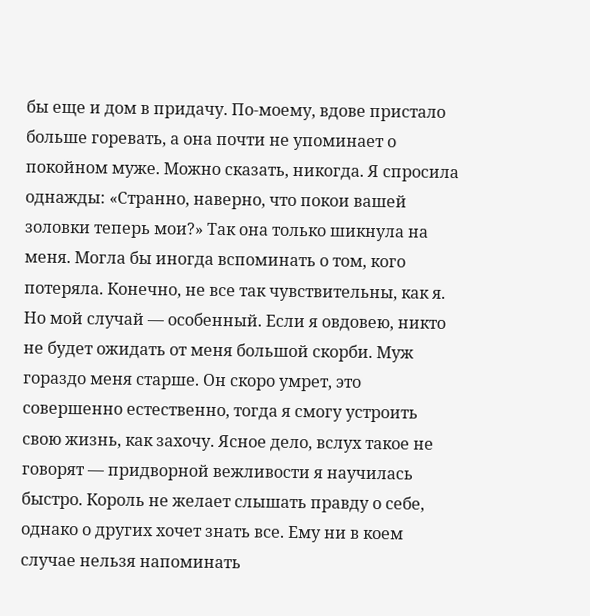бы еще и дом в придачу. По-моему, вдове пристало больше горевать, а она почти не упоминает о покойном муже. Можно сказать, никогда. Я спросила однажды: «Странно, наверно, что покои вашей золовки теперь мои?» Так она только шикнула на меня. Могла бы иногда вспоминать о том, кого потеряла. Конечно, не все так чувствительны, как я.
Но мой случай — особенный. Если я овдовею, никто не будет ожидать от меня большой скорби. Муж гораздо меня старше. Он скоро умрет, это совершенно естественно, тогда я смогу устроить свою жизнь, как захочу. Ясное дело, вслух такое не говорят — придворной вежливости я научилась быстро. Король не желает слышать правду о себе, однако о других хочет знать все. Ему ни в коем случае нельзя напоминать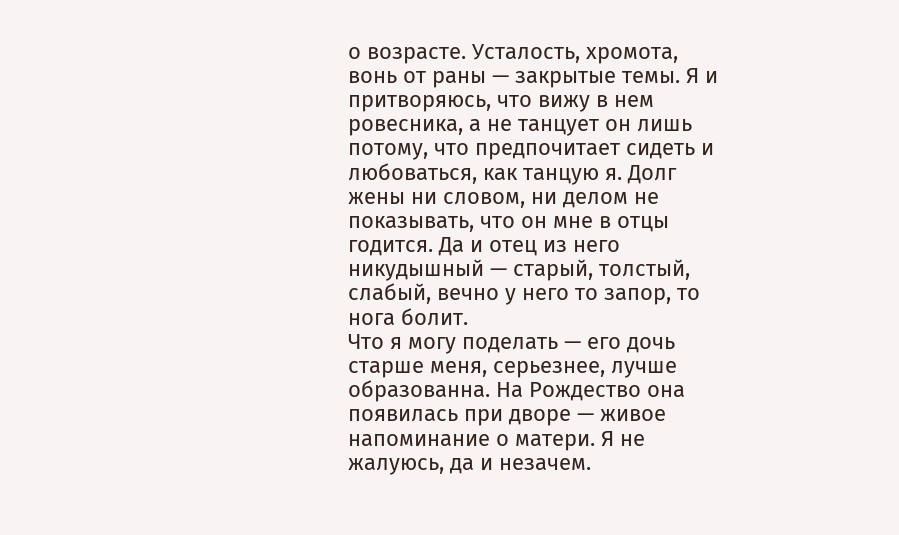о возрасте. Усталость, хромота, вонь от раны — закрытые темы. Я и притворяюсь, что вижу в нем ровесника, а не танцует он лишь потому, что предпочитает сидеть и любоваться, как танцую я. Долг жены ни словом, ни делом не показывать, что он мне в отцы годится. Да и отец из него никудышный — старый, толстый, слабый, вечно у него то запор, то нога болит.
Что я могу поделать — его дочь старше меня, серьезнее, лучше образованна. На Рождество она появилась при дворе — живое напоминание о матери. Я не жалуюсь, да и незачем.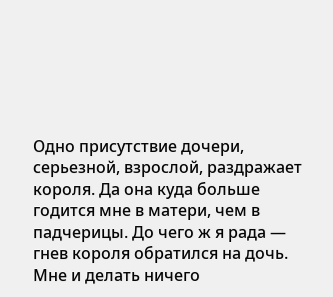Одно присутствие дочери, серьезной, взрослой, раздражает короля. Да она куда больше годится мне в матери, чем в падчерицы. До чего ж я рада — гнев короля обратился на дочь. Мне и делать ничего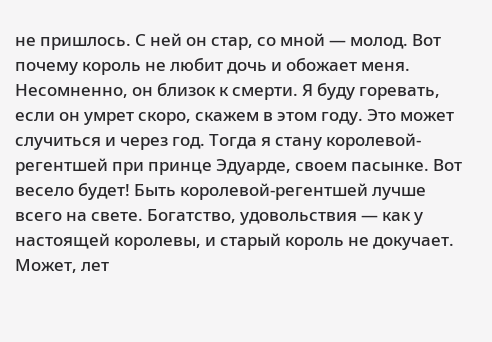не пришлось. С ней он стар, со мной — молод. Вот почему король не любит дочь и обожает меня.
Несомненно, он близок к смерти. Я буду горевать, если он умрет скоро, скажем в этом году. Это может случиться и через год. Тогда я стану королевой-регентшей при принце Эдуарде, своем пасынке. Вот весело будет! Быть королевой-регентшей лучше всего на свете. Богатство, удовольствия — как у настоящей королевы, и старый король не докучает. Может, лет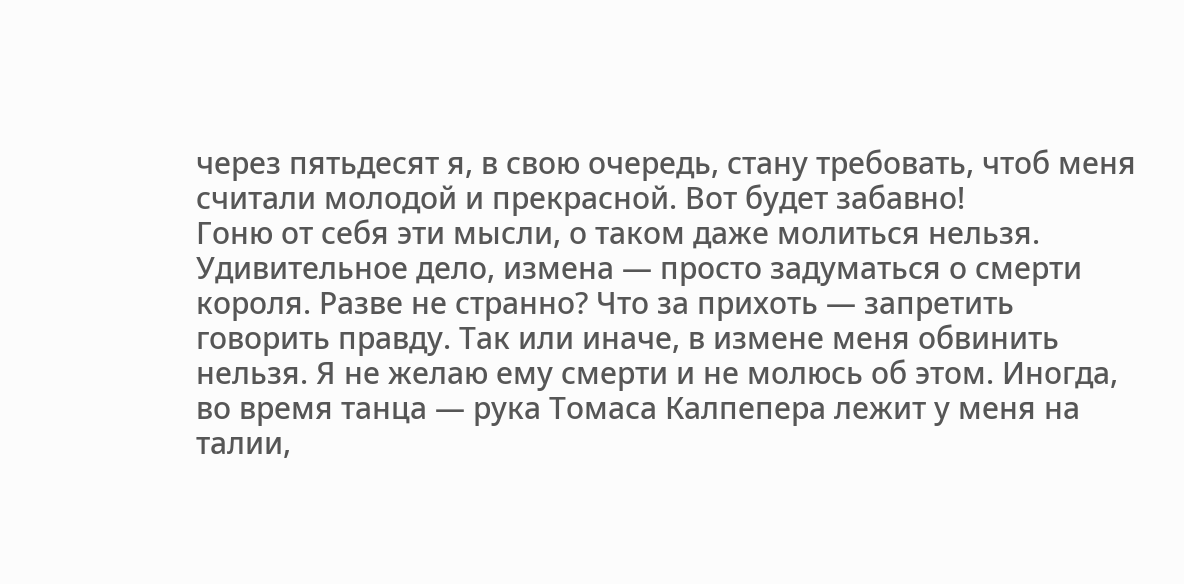через пятьдесят я, в свою очередь, стану требовать, чтоб меня считали молодой и прекрасной. Вот будет забавно!
Гоню от себя эти мысли, о таком даже молиться нельзя. Удивительное дело, измена — просто задуматься о смерти короля. Разве не странно? Что за прихоть — запретить говорить правду. Так или иначе, в измене меня обвинить нельзя. Я не желаю ему смерти и не молюсь об этом. Иногда, во время танца — рука Томаса Калпепера лежит у меня на талии,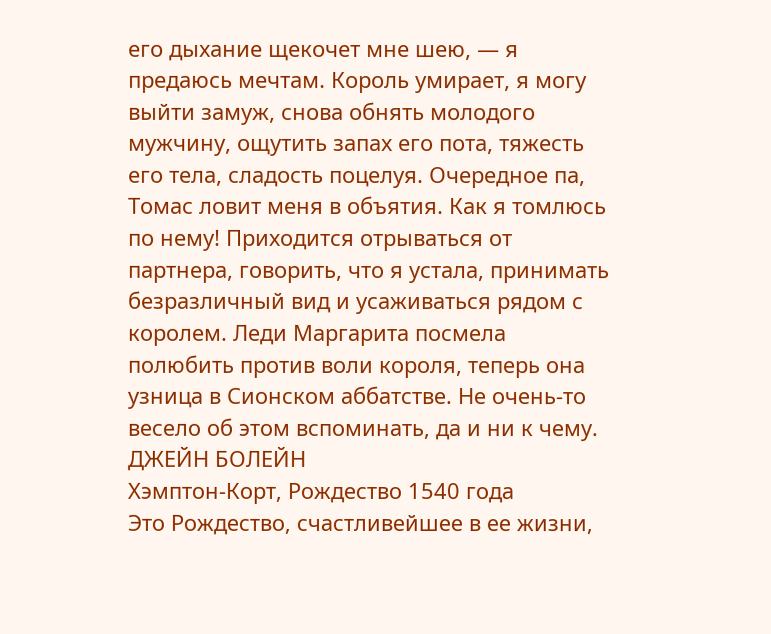его дыхание щекочет мне шею, — я предаюсь мечтам. Король умирает, я могу выйти замуж, снова обнять молодого мужчину, ощутить запах его пота, тяжесть его тела, сладость поцелуя. Очередное па, Томас ловит меня в объятия. Как я томлюсь по нему! Приходится отрываться от партнера, говорить, что я устала, принимать безразличный вид и усаживаться рядом с королем. Леди Маргарита посмела полюбить против воли короля, теперь она узница в Сионском аббатстве. Не очень-то весело об этом вспоминать, да и ни к чему.
ДЖЕЙН БОЛЕЙН
Хэмптон-Корт, Рождество 1540 года
Это Рождество, счастливейшее в ее жизни,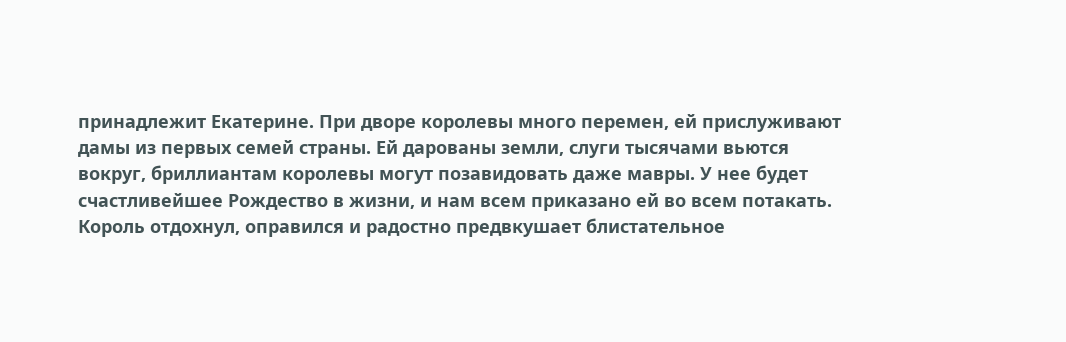принадлежит Екатерине. При дворе королевы много перемен, ей прислуживают дамы из первых семей страны. Ей дарованы земли, слуги тысячами вьются вокруг, бриллиантам королевы могут позавидовать даже мавры. У нее будет счастливейшее Рождество в жизни, и нам всем приказано ей во всем потакать.
Король отдохнул, оправился и радостно предвкушает блистательное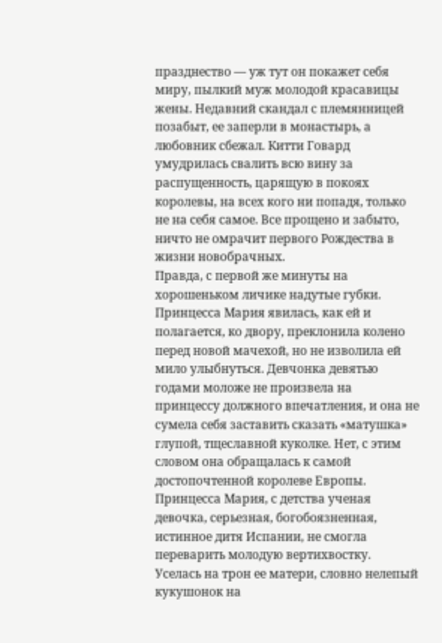празднество — уж тут он покажет себя миру, пылкий муж молодой красавицы жены. Недавний скандал с племянницей позабыт, ее заперли в монастырь, а любовник сбежал. Китти Говард умудрилась свалить всю вину за распущенность, царящую в покоях королевы, на всех кого ни попадя, только не на себя самое. Все прощено и забыто, ничто не омрачит первого Рождества в жизни новобрачных.
Правда, с первой же минуты на хорошеньком личике надутые губки. Принцесса Мария явилась, как ей и полагается, ко двору, преклонила колено перед новой мачехой, но не изволила ей мило улыбнуться. Девчонка девятью годами моложе не произвела на принцессу должного впечатления, и она не сумела себя заставить сказать «матушка» глупой, тщеславной куколке. Нет, с этим словом она обращалась к самой достопочтенной королеве Европы. Принцесса Мария, с детства ученая девочка, серьезная, богобоязненная, истинное дитя Испании, не смогла переварить молодую вертихвостку. Уселась на трон ее матери, словно нелепый кукушонок на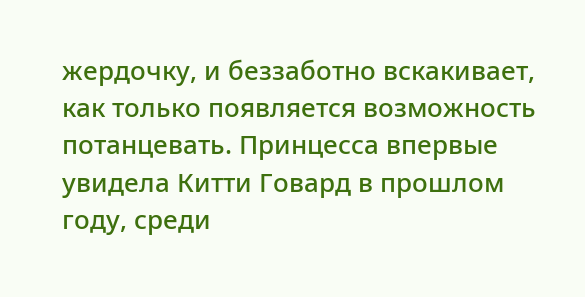жердочку, и беззаботно вскакивает, как только появляется возможность потанцевать. Принцесса впервые увидела Китти Говард в прошлом году, среди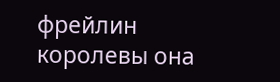фрейлин королевы она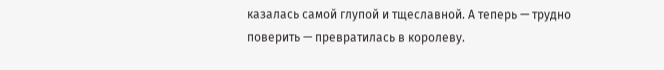казалась самой глупой и тщеславной. А теперь — трудно поверить — превратилась в королеву.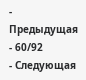- Предыдущая
- 60/92
- Следующая